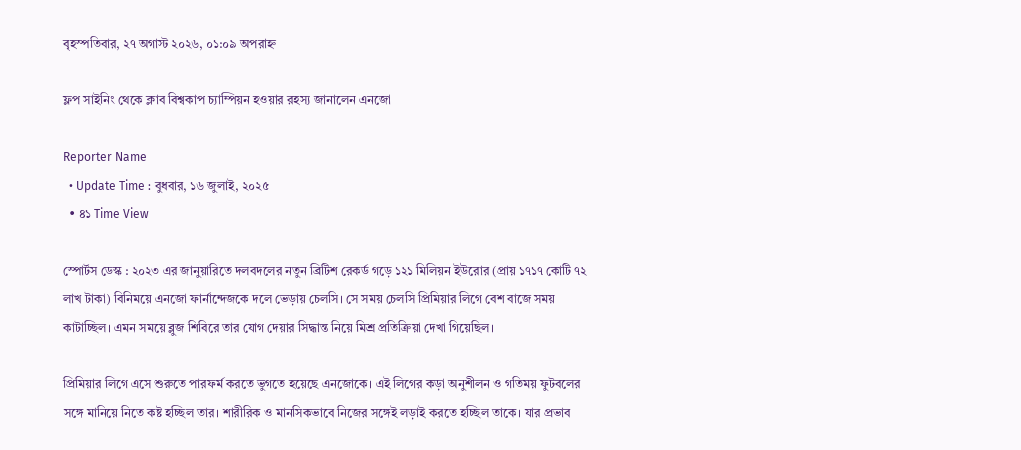বৃহস্পতিবার, ২৭ অগাস্ট ২০২৬, ০১:০৯ অপরাহ্ন

ফ্লপ সাইনিং থেকে ক্লাব বিশ্বকাপ চ্যাম্পিয়ন হওয়ার রহস্য জানালেন এনজো

Reporter Name
  • Update Time : বুধবার, ১৬ জুলাই, ২০২৫
  • ৪১ Time View

স্পোর্টস ডেস্ক : ২০২৩ এর জানুয়ারিতে দলবদলের নতুন ব্রিটিশ রেকর্ড গড়ে ১২১ মিলিয়ন ইউরোর (প্রায় ১৭১৭ কোটি ৭২ লাখ টাকা) বিনিময়ে এনজো ফার্নান্দেজকে দলে ভেড়ায় চেলসি। সে সময় চেলসি প্রিমিয়ার লিগে বেশ বাজে সময় কাটাচ্ছিল। এমন সময়ে ব্লুজ শিবিরে তার যোগ দেয়ার সিদ্ধান্ত নিয়ে মিশ্র প্রতিক্রিয়া দেখা গিয়েছিল।

প্রিমিয়ার লিগে এসে শুরুতে পারফর্ম করতে ভুগতে হয়েছে এনজোকে। এই লিগের কড়া অনুশীলন ও গতিময় ফুটবলের সঙ্গে মানিয়ে নিতে কষ্ট হচ্ছিল তার। শারীরিক ও মানসিকভাবে নিজের সঙ্গেই লড়াই করতে হচ্ছিল তাকে। যার প্রভাব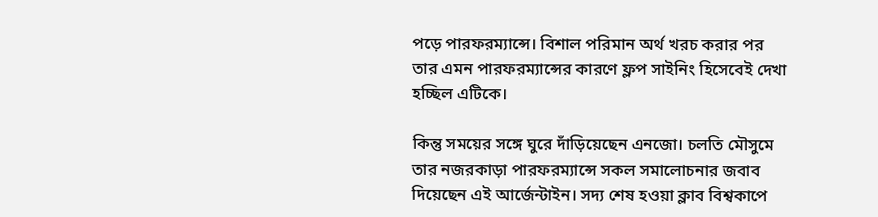পড়ে পারফরম্যান্সে। বিশাল পরিমান অর্থ খরচ করার পর তার এমন পারফরম্যান্সের কারণে ফ্লপ সাইনিং হিসেবেই দেখা হচ্ছিল এটিকে।

কিন্তু সময়ের সঙ্গে ঘুরে দাঁড়িয়েছেন এনজো। চলতি মৌসুমে তার নজরকাড়া পারফরম্যান্সে সকল সমালোচনার জবাব দিয়েছেন এই আর্জেন্টাইন। সদ্য শেষ হওয়া ক্লাব বিশ্বকাপে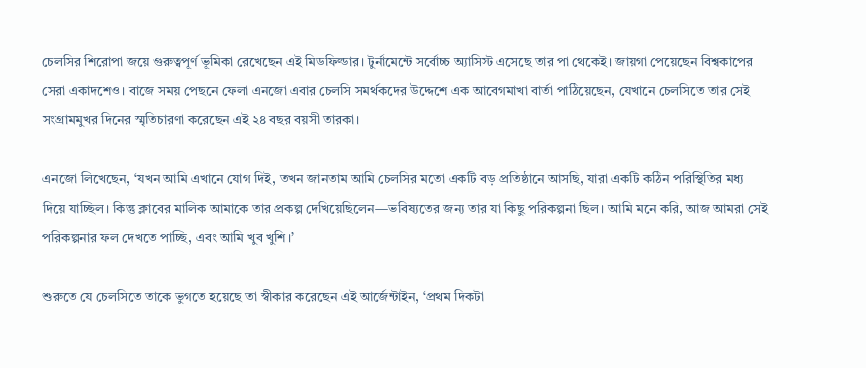চেলসির শিরোপা জয়ে গুরুত্বপূর্ণ ভূমিকা রেখেছেন এই মিডফিল্ডার। টুর্নামেন্টে সর্বোচ্চ অ্যাসিস্ট এসেছে তার পা থেকেই। জায়গা পেয়েছেন বিশ্বকাপের সেরা একাদশেও। বাজে সময় পেছনে ফেলা এনজো এবার চেলসি সমর্থকদের উদ্দেশে এক আবেগমাখা বার্তা পাঠিয়েছেন, যেখানে চেলসিতে তার সেই সংগ্রামমুখর দিনের স্মৃতিচারণা করেছেন এই ২৪ বছর বয়সী তারকা।

এনজো লিখেছেন, ‘যখন আমি এখানে যোগ দিই, তখন জানতাম আমি চেলসির মতো একটি বড় প্রতিষ্ঠানে আসছি, যারা একটি কঠিন পরিস্থিতির মধ্য দিয়ে যাচ্ছিল। কিন্তু ক্লাবের মালিক আমাকে তার প্রকল্প দেখিয়েছিলেন—ভবিষ্যতের জন্য তার যা কিছু পরিকল্পনা ছিল। আমি মনে করি, আজ আমরা সেই পরিকল্পনার ফল দেখতে পাচ্ছি, এবং আমি খুব খুশি।’

শুরুতে যে চেলসিতে তাকে ভুগতে হয়েছে তা স্বীকার করেছেন এই আর্জেন্টাইন, ‘প্রথম দিকটা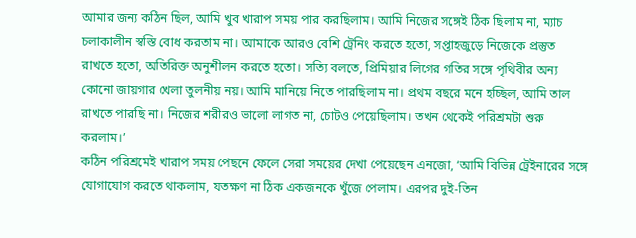আমার জন্য কঠিন ছিল, আমি খুব খারাপ সময় পার করছিলাম। আমি নিজের সঙ্গেই ঠিক ছিলাম না, ম্যাচ চলাকালীন স্বস্তি বোধ করতাম না। আমাকে আরও বেশি ট্রেনিং করতে হতো, সপ্তাহজুড়ে নিজেকে প্রস্তুত রাখতে হতো, অতিরিক্ত অনুশীলন করতে হতো। সত্যি বলতে, প্রিমিয়ার লিগের গতির সঙ্গে পৃথিবীর অন্য কোনো জায়গার খেলা তুলনীয় নয়। আমি মানিয়ে নিতে পারছিলাম না। প্রথম বছরে মনে হচ্ছিল, আমি তাল রাখতে পারছি না। নিজের শরীরও ভালো লাগত না, চোটও পেয়েছিলাম। তখন থেকেই পরিশ্রমটা শুরু করলাম।’
কঠিন পরিশ্রমেই খারাপ সময় পেছনে ফেলে সেরা সময়ের দেখা পেয়েছেন এনজো, ‘আমি বিভিন্ন ট্রেইনারের সঙ্গে যোগাযোগ করতে থাকলাম, যতক্ষণ না ঠিক একজনকে খুঁজে পেলাম। এরপর দুই-তিন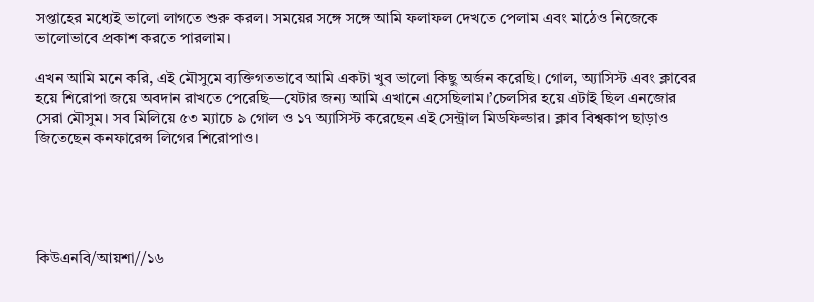সপ্তাহের মধ্যেই ভালো লাগতে শুরু করল। সময়ের সঙ্গে সঙ্গে আমি ফলাফল দেখতে পেলাম এবং মাঠেও নিজেকে ভালোভাবে প্রকাশ করতে পারলাম।

এখন আমি মনে করি, এই মৌসুমে ব্যক্তিগতভাবে আমি একটা খুব ভালো কিছু অর্জন করেছি। গোল, অ্যাসিস্ট এবং ক্লাবের হয়ে শিরোপা জয়ে অবদান রাখতে পেরেছি—যেটার জন্য আমি এখানে এসেছিলাম।’চেলসির হয়ে এটাই ছিল এনজোর সেরা মৌসুম। সব মিলিয়ে ৫৩ ম্যাচে ৯ গোল ও ১৭ অ্যাসিস্ট করেছেন এই সেন্ট্রাল মিডফিল্ডার। ক্লাব বিশ্বকাপ ছাড়াও জিতেছেন কনফারেন্স লিগের শিরোপাও।





কিউএনবি/আয়শা//১৬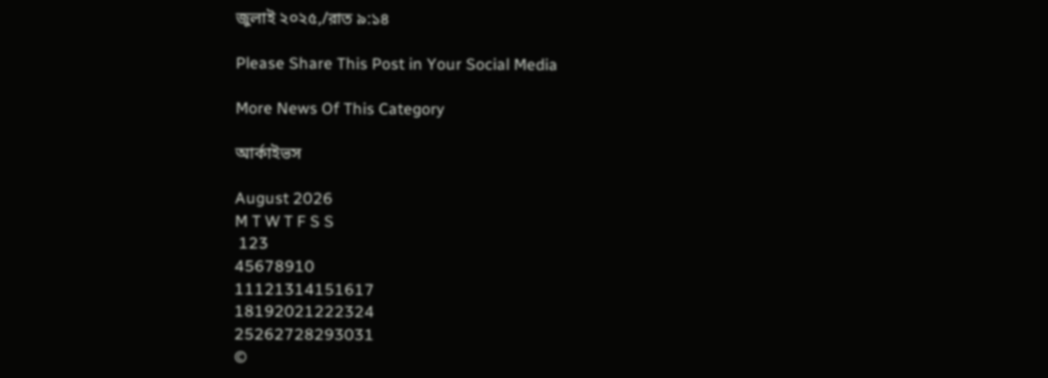জুলাই ২০২৫,/রাত ৯:১৪

Please Share This Post in Your Social Media

More News Of This Category

আর্কাইভস

August 2026
M T W T F S S
 123
45678910
11121314151617
18192021222324
25262728293031
©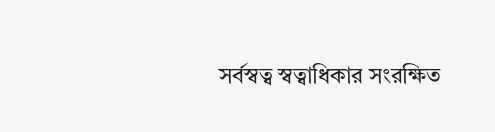সর্বস্বত্ব স্বত্বাধিকার সংরক্ষিত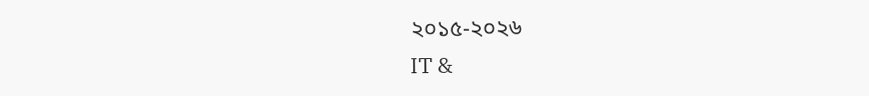২০১৫-২০২৬
IT &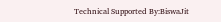Technical Supported By:BiswaJit